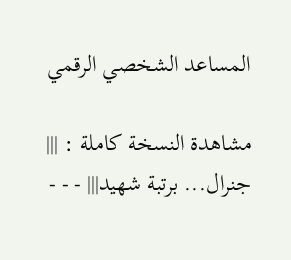المساعد الشخصي الرقمي

مشاهدة النسخة كاملة : ||| جنرال... برتبة شهيد||| - - -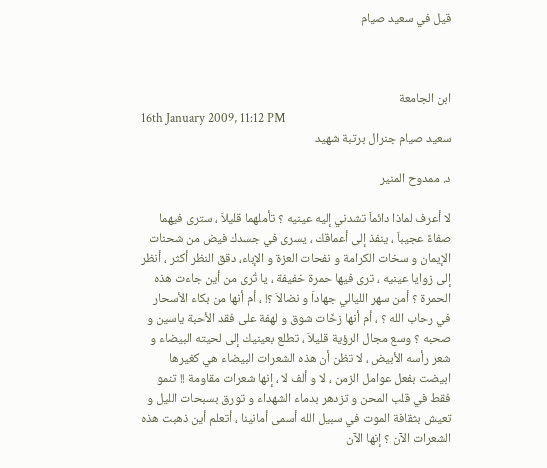قيل في سعيد صيام



ابن الجامعة
16th January 2009, 11:12 PM
سعيد صيام جنرال برتبة شهيد

د. ممدوح المنير

لا أعرف لماذا دائماَ تشدني إليه عينيه ؟ تأملهما قليلاَ ، سترى فيهما صفاءً عجيباَ ، ينفذ إلى أعماقك ، يسرى في جسدك فيض من شحنات الإيمان و سخات الكرامة و نفحات العزة و الإباء، دقق النظر أكثر ، أنظر إلى زوايا عينيه ، ترى فيها حمرة خفيفة ، يا تُرى من أين جاءت هذه الحمرة ؟ أمن سهر الليالي جهاداَ و نضالاَ ؟! ، أم أنها من بكاء الأسحار في رحاب الله ؟ ، أم أنها زخّات شوق و لهفة على فقد الأحبة ياسين و صحبه ؟ وسع مجال الرؤية قليلاَ ، تطلع بعينيك إلى لحيته البيضاء و شعر رأسه الأبيض ، لا تظن أن هذه الشعرات البيضاء هي كغيرها ابيضت بفعل عوامل الزمن ، لا و ألف لا ، إنها شعرات مقاومة !! تنمو فقط في قلب المحن و تزدهر بدماء الشهداء و تورق بسبحات الليل و تعيش بثقافة الموت في سبيل الله أسمى أمانينا ، أتعلم أين ذهبت هذه الشعرات الآن ؟ إنها الآن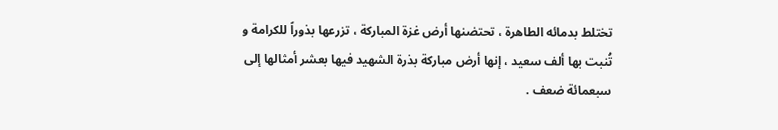تختلط بدمائه الطاهرة ، تحتضنها أرض غزة المباركة ، تزرعها بذوراً للكرامة و تُنبت بها ألف سعيد ، إنها أرض مباركة بذرة الشهيد فيها بعشر أمثالها إلى سبعمائة ضعف .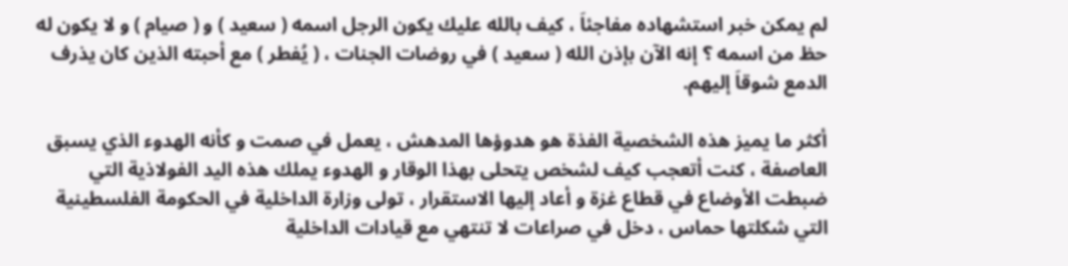لم يمكن خبر استشهاده مفاجئاَ ، كيف بالله عليك يكون الرجل اسمه ( سعيد ) و ( صيام ) و لا يكون له حظ من اسمه ؟ إنه الآن بإذن الله ( سعيد ) في روضات الجنات ، ( يُفطر ) مع أحبته الذين كان يذرف الدمع شوقاَ إليهم.

أكثر ما يميز هذه الشخصية الفذة هو هدوؤها المدهش ، يعمل في صمت و كأنه الهدوء الذي يسبق العاصفة ، كنت أتعجب كيف لشخص يتحلى بهذا الوقار و الهدوء يملك هذه اليد الفولاذية التي ضبطت الأوضاع في قطاع غزة و أعاد إليها الاستقرار ، تولى وزارة الداخلية في الحكومة الفلسطينية التي شكلتها حماس ، دخل في صراعات لا تنتهي مع قيادات الداخلية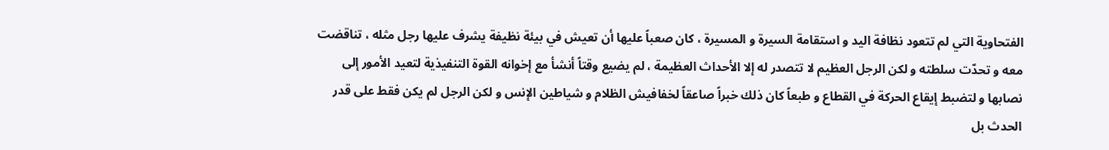الفتحاوية التي لم تتعود نظافة اليد و استقامة السيرة و المسيرة ، كان صعباً عليها أن تعيش في بيئة نظيفة يشرف عليها رجل مثله ، تناقضت معه و تحدّت سلطته و لكن الرجل العظيم لا تتصدر له إلا الأحداث العظيمة ، لم يضيع وقتاً أنشأ مع إخوانه القوة التنفيذية لتعيد الأمور إلى نصابها و لتضبط إيقاع الحركة في القطاع و طبعاً كان ذلك خبراً صاعقاً لخفافيش الظلام و شياطين الإنس و لكن الرجل لم يكن فقط على قدر الحدث بل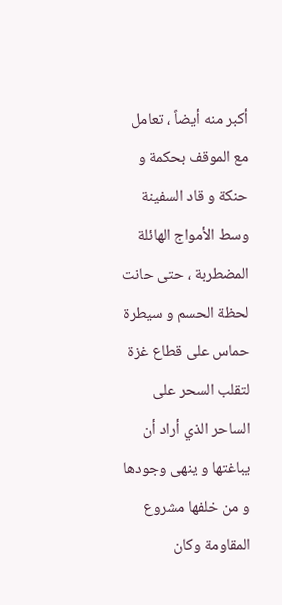أكبر منه أيضاً ، تعامل مع الموقف بحكمة و حنكة و قاد السفينة وسط الأمواج الهائلة المضطربة ، حتى حانت لحظة الحسم و سيطرة حماس على قطاع غزة لتقلب السحر على الساحر الذي أراد أن يباغتها و ينهى وجودها و من خلفها مشروع المقاومة وكان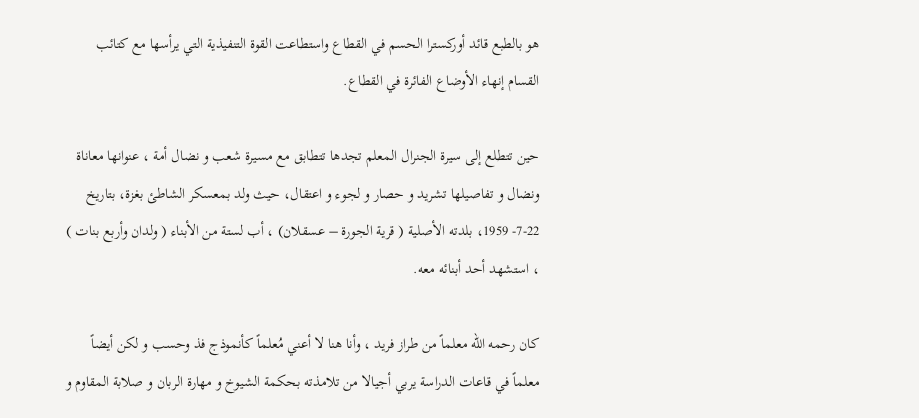هو بالطبع قائد أوركسترا الحسم في القطاع واستطاعت القوة التنفيذية التي يرأسها مع كتائب القسام إنهاء الأوضاع الفائرة في القطاع.

حين تتطلع إلى سيرة الجنرال المعلم تجدها تتطابق مع مسيرة شعب و نضال أمة ، عنوانها معاناة ونضال و تفاصيلها تشريد و حصار و لجوء و اعتقال، حيث ولد بمعسكر الشاطئ بغزة، بتاريخ 22-7- 1959، بلدته الأصلية ( قرية الجورة – عسقلان) ، أب لستة من الأبناء ( ولدان وأربع بنات ) ، استشهد أحد أبنائه معه.

كان رحمه الله معلماً من طراز فريد ، وأنا هنا لا أعني مُعلماً كأنموذج فذ وحسب و لكن أيضاً معلماً في قاعات الدراسة يربي أجيالا من تلامذته بحكمة الشيوخ و مهارة الربان و صلابة المقاوم و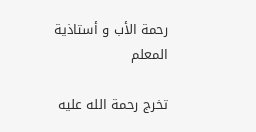رحمة الأب و أستاذية المعلم

تخرج رحمة الله عليه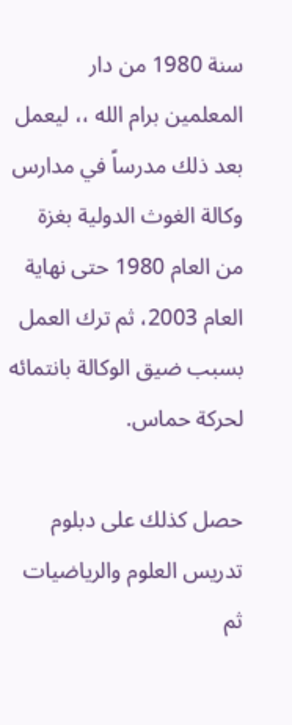سنة 1980 من دار المعلمين برام الله ،، ليعمل بعد ذلك مدرساً في مدارس وكالة الغوث الدولية بغزة من العام 1980 حتى نهاية العام 2003، ثم ترك العمل بسبب ضيق الوكالة بانتمائه لحركة حماس.

حصل كذلك على دبلوم تدريس العلوم والرياضيات ثم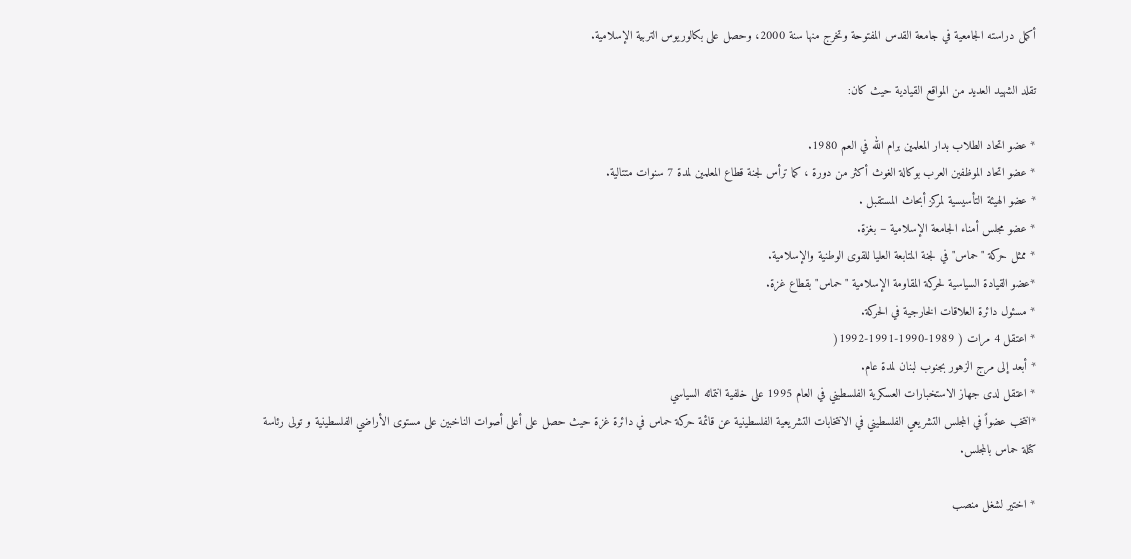أكمل دراسته الجامعية في جامعة القدس المفتوحة وتخرج منها سنة 2000، وحصل على بكالوريوس التربية الإسلامية.

تقلد الشهيد العديد من المواقع القيادية حيث كان:

* عضو اتحاد الطلاب بدار المعلمين برام الله في العم 1980.
* عضو اتحاد الموظفين العرب بوكالة الغوث أكثر من دورة ، كما ترأس لجنة قطاع المعلمين لمدة 7 سنوات متتالية.
* عضو الهيئة التأسيسية لمركز أبحاث المستقبل .
* عضو مجلس أمناء الجامعة الإسلامية – بغزة.
* ممثل حركة "حماس" في لجنة المتابعة العليا للقوى الوطنية والإسلامية.
*عضو القيادة السياسية لحركة المقاومة الإسلامية "حماس" بقطاع غزة.
* مسئول دائرة العلاقات الخارجية في الحركة.
* اعتقل 4 مرات ( 1989-1990-1991-1992(
* أبعد إلى مرج الزهور بجنوب لبنان لمدة عام.
* اعتقل لدى جهاز الاستخبارات العسكرية الفلسطيني في العام 1995 على خلفية انتمائه السياسي
*انتخب عضواً في المجلس التشريعي الفلسطيني في الانتخابات التشريعية الفلسطينية عن قائمة حركة حماس في دائرة غزة حيث حصل على أعلى أصوات الناخبين على مستوى الأراضي الفلسطينية و تولى رئاسة كتلة حماس بالمجلس.

* اختير لشغل منصب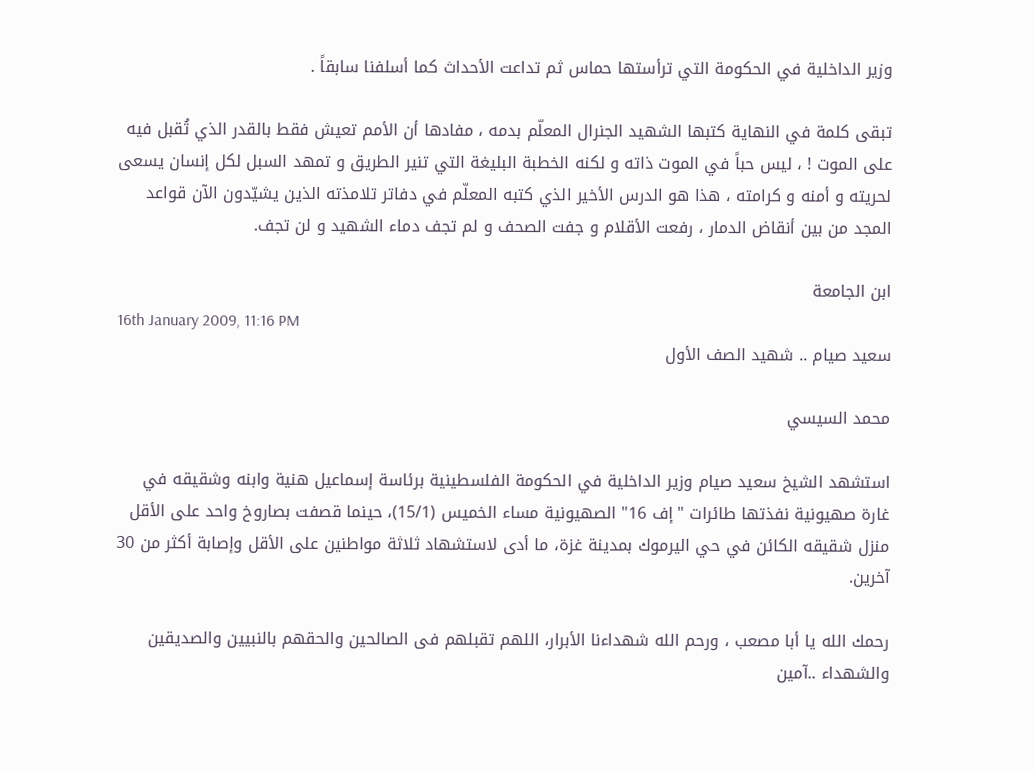وزير الداخلية في الحكومة التي ترأستها حماس ثم تداعت الأحداث كما أسلفنا سابقاً .

تبقى كلمة في النهاية كتبها الشهيد الجنرال المعلّم بدمه ، مفادها أن الأمم تعيش فقط بالقدر الذي تُقبل فيه على الموت ! ، ليس حباً في الموت ذاته و لكنه الخطبة البليغة التي تنير الطريق و تمهد السبل لكل إنسان يسعى لحريته و أمنه و كرامته ، هذا هو الدرس الأخير الذي كتبه المعلّم في دفاتر تلامذته الذين يشيّدون الآن قواعد المجد من بين أنقاض الدمار ، رفعت الأقلام و جفت الصحف و لم تجف دماء الشهيد و لن تجف.

ابن الجامعة
16th January 2009, 11:16 PM
سعيد صيام .. شهيد الصف الأول

محمد السيسي

استشهد الشيخ سعيد صيام وزير الداخلية في الحكومة الفلسطينية برئاسة إسماعيل هنية وابنه وشقيقه في غارة صهيونية نفذتها طائرات "إف 16" الصهيونية مساء الخميس (15/1)، حينما قصفت بصاروخ واحد على الأقل منزل شقيقه الكائن في حي اليرموك بمدينة غزة، ما أدى لاستشهاد ثلاثة مواطنين على الأقل وإصابة أكثر من 30 آخرين.

رحمك الله يا أبا مصعب ، ورحم الله شهداءنا الأبرار، اللهم تقبلهم فى الصالحين والحقهم بالنبيين والصديقين والشهداء ..آمين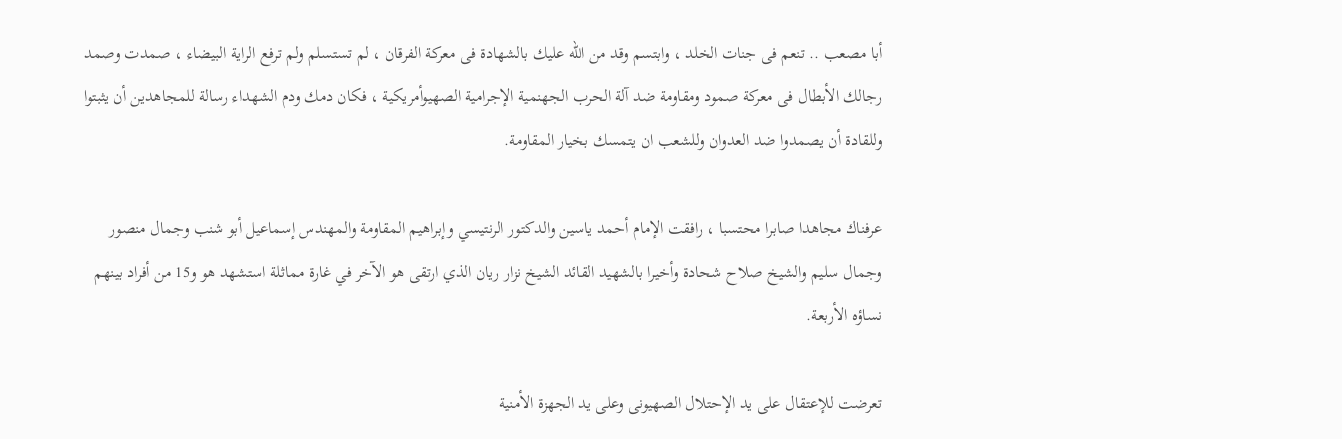أبا مصعب .. تنعم فى جنات الخلد ، وابتسم وقد من الله عليك بالشهادة فى معركة الفرقان ، لم تستسلم ولم ترفع الراية البيضاء ، صمدت وصمد رجالك الأبطال فى معركة صمود ومقاومة ضد آلة الحرب الجهنمية الإجرامية الصهيوأمريكية ، فكان دمك ودم الشهداء رسالة للمجاهدين أن يثبتوا وللقادة أن يصمدوا ضد العدوان وللشعب ان يتمسك بخيار المقاومة.

عرفناك مجاهدا صابرا محتسبا ، رافقت الإمام أحمد ياسين والدكتور الرنتيسي وإبراهيم المقاومة والمهندس إسماعيل أبو شنب وجمال منصور وجمال سليم والشيخ صلاح شحادة وأخيرا بالشهيد القائد الشيخ نزار ريان الذي ارتقى هو الآخر في غارة مماثلة استشهد هو و15 من أفراد بينهم نساؤه الأربعة.

تعرضت للإعتقال على يد الإحتلال الصهيونى وعلى يد الجهزة الأمنية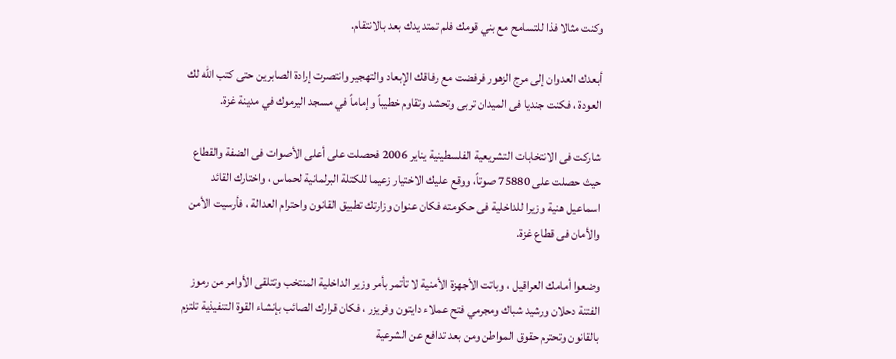وكنت مثالا فذا للتسامح مع بني قومك فلم تمتد يدك بعد بالانتقام.

أبعدك العدوان إلى مرج الزهور فرفضت مع رفاقك الإبعاد والتهجير وانتصرت إرادة الصابرين حتى كتب الله لك العودة ، فكنت جنديا فى الميدان تربى وتحشد وتقاوم خطيباً وإماماً في مسجد اليرموك في مدينة غزة.

شاركت فى الانتخابات التشريعية الفلسطينية يناير 2006 فحصلت على أعلى الأصوات فى الضفة والقطاع حيث حصلت على 75880 صوتاً، ووقع عليك الاختيار زعيما للكتلة البرلمانية لحماس ، واختارك القائد اسماعيل هنية وزيرا للداخلية فى حكومته فكان عنوان وزارتك تطبيق القانون واحترام العدالة ، فأرسيت الأمن والأمان فى قطاع غزة.

وضعوا أمامك العراقيل ، وباتت الأجهزة الأمنية لا تأتمر بأمر وزير الداخلية المنتخب وتتلقى الأوامر من رموز الفتنة دحلان ورشيد شباك ومجرمي فتح عملاء دايتون وفريزر ، فكان قرارك الصائب بإنشاء القوة التنفيذية تلتزم بالقانون وتحترم حقوق المواطن ومن بعد تدافع عن الشرعية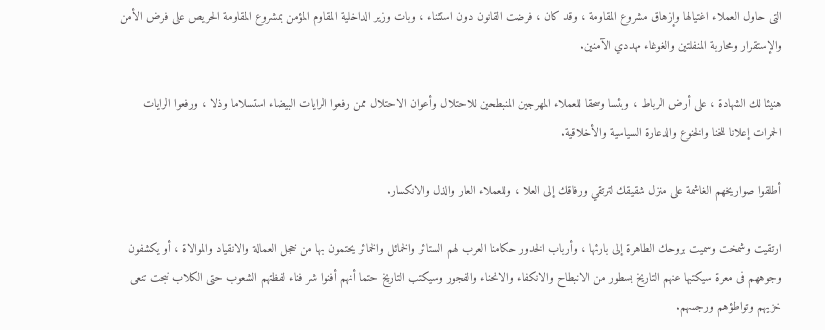التى حاول العملاء اغتيالها وإزهاق مشروع المقاومة ، وقد كان ، فرضت القانون دون استثناء ، وبات وزير الداخلية المقاوم المؤمن بمشروع المقاومة الحريص على فرض الأمن والإستقرار ومحاربة المنفلتين والغوغاء مهددي الآمنين.

هنيئا لك الشهادة ، على أرض الرباط ، وبئسا وسحقا للعملاء المهرجين المنبطحين للاحتلال وأعوان الاحتلال ممن رفعوا الرايات البيضاء استسلاما وذلا ، ورفعوا الرايات الحمرات إعلانا للخنا والخنوع والدعارة السياسية والأخلاقية.

أطلقوا صواريخهم الغاشمة على منزل شقيقك لترتقي ورفاقك إلى العلا ، وللعملاء العار والذل والانكسار.

ارتقيت وشمخت وسميت بروحك الطاهرة إلى بارئها ، وأرباب الخدور حكامنا العرب لهم الستائر والخمائل والخمائر يحتمون بها من خجل العمالة والانقياد والموالاة ، أو يكشفون وجوههم فى معرة سيكتبها عنهم التاريخ بسطور من الانبطاح والانكفاء والانحناء والفجور وسيكتب التاريخ حتما أنهم أفنوا شر فناء لفظتهم الشعوب حتى الكلاب نبحت تنعى خزيهم وتواطؤهم ورجسهم.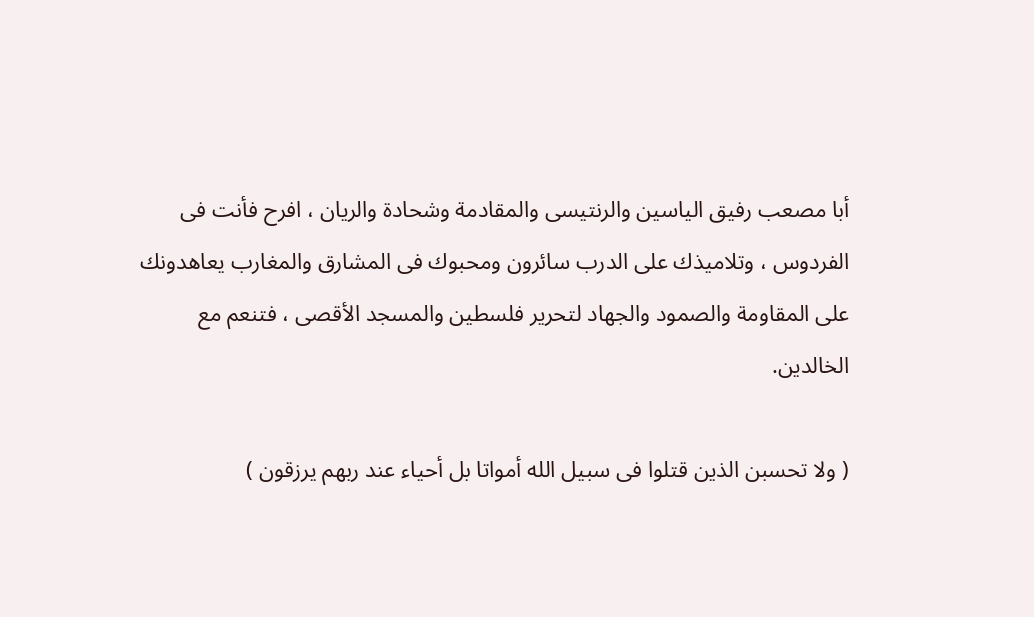أبا مصعب رفيق الياسين والرنتيسى والمقادمة وشحادة والريان ، افرح فأنت فى الفردوس ، وتلاميذك على الدرب سائرون ومحبوك فى المشارق والمغارب يعاهدونك على المقاومة والصمود والجهاد لتحرير فلسطين والمسجد الأقصى ، فتنعم مع الخالدين.

( ولا تحسبن الذين قتلوا فى سبيل الله أمواتا بل أحياء عند ربهم يرزقون )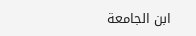ابن الجامعة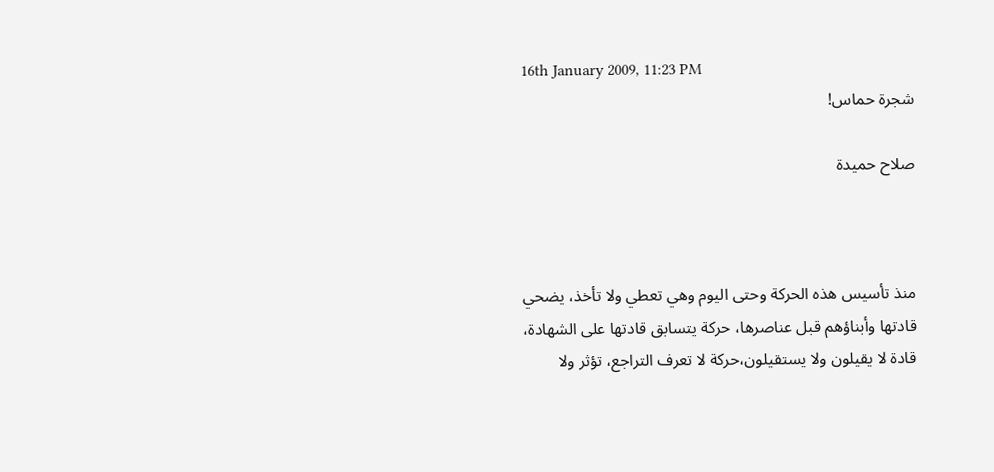16th January 2009, 11:23 PM
شجرة حماس!

صلاح حميدة



منذ تأسيس هذه الحركة وحتى اليوم وهي تعطي ولا تأخذ، يضحي قادتها وأبناؤهم قبل عناصرها، حركة يتسابق قادتها على الشهادة، قادة لا يقيلون ولا يستقيلون،حركة لا تعرف التراجع، تؤثر ولا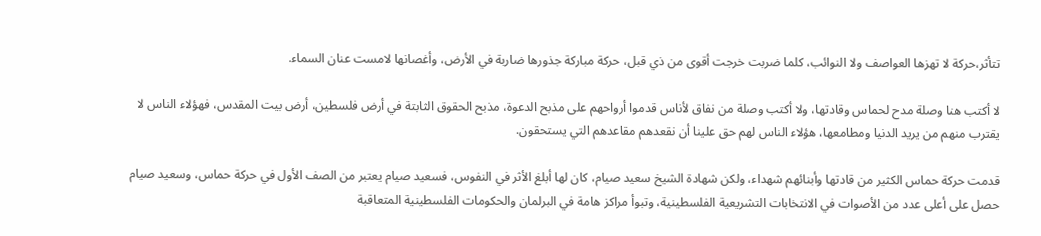تتأثر،حركة لا تهزها العواصف ولا النوائب، كلما ضربت خرجت أقوى من ذي قبل، حركة مباركة جذورها ضاربة في الأرض، وأغصانها لامست عنان السماء.

لا أكتب هنا وصلة مدح لحماس وقادتها، ولا أكتب وصلة من نفاق لأناس قدموا أرواحهم على مذبح الدعوة، مذبح الحقوق الثابتة في أرض فلسطين، أرض بيت المقدس، فهؤلاء الناس لا يقترب منهم من يريد الدنيا ومطامعها، هؤلاء الناس لهم حق علينا أن نقعدهم مقاعدهم التي يستحقون.

قدمت حركة حماس الكثير من قادتها وأبنائهم شهداء، ولكن شهادة الشيخ سعيد صيام، كان لها أبلغ الأثر في النفوس، فسعيد صيام يعتبر من الصف الأول في حركة حماس، وسعيد صيام حصل على أعلى عدد من الأصوات في الانتخابات التشريعية الفلسطينية، وتبوأ مراكز هامة في البرلمان والحكومات الفلسطينية المتعاقبة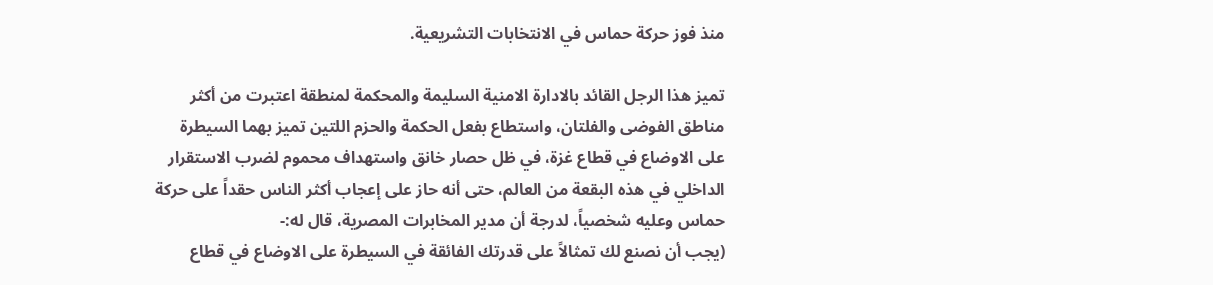منذ فوز حركة حماس في الانتخابات التشريعية.

تميز هذا الرجل القائد بالادارة الامنية السليمة والمحكمة لمنطقة اعتبرت من أكثر مناطق الفوضى والفلتان، واستطاع بفعل الحكمة والحزم اللتين تميز بهما السيطرة على الاوضاع في قطاع غزة، في ظل حصار خانق واستهداف محموم لضرب الاستقرار الداخلي في هذه البقعة من العالم، حتى أنه حاز على إعجاب أكثر الناس حقداً على حركة حماس وعليه شخصياً، لدرجة أن مدير المخابرات المصرية، قال له:-
(يجب أن نصنع لك تمثالاً على قدرتك الفائقة في السيطرة على الاوضاع في قطاع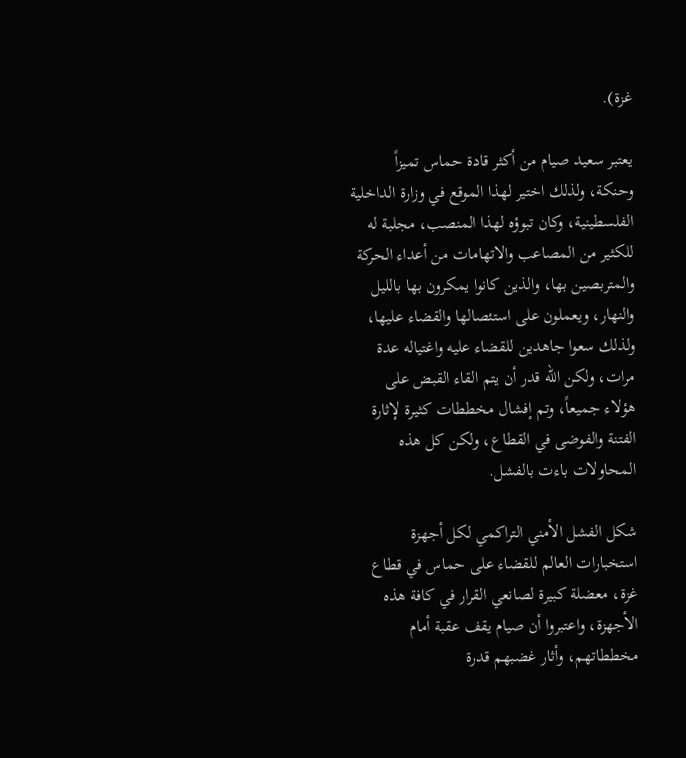غزة).

يعتبر سعيد صيام من أكثر قادة حماس تميزاً وحنكة، ولذلك اختير لهذا الموقع في وزارة الداخلية الفلسطينية، وكان تبوؤه لهذا المنصب، مجلبة له للكثير من المصاعب والاتهامات من أعداء الحركة والمتربصين بها، والذين كانوا يمكرون بها بالليل والنهار، ويعملون على استئصالها والقضاء عليها، ولذلك سعوا جاهدين للقضاء عليه واغتياله عدة مرات، ولكن الله قدر أن يتم القاء القبض على هؤلاء جميعاً، وتم إفشال مخططات كثيرة لإثارة الفتنة والفوضى في القطاع، ولكن كل هذه المحاولات باءت بالفشل.

شكل الفشل الأمني التراكمي لكل أجهزة استخبارات العالم للقضاء على حماس في قطاع غزة، معضلة كبيرة لصانعي القرار في كافة هذه الأجهزة، واعتبروا أن صيام يقف عقبة أمام مخططاتهم، وأثار غضبهم قدرة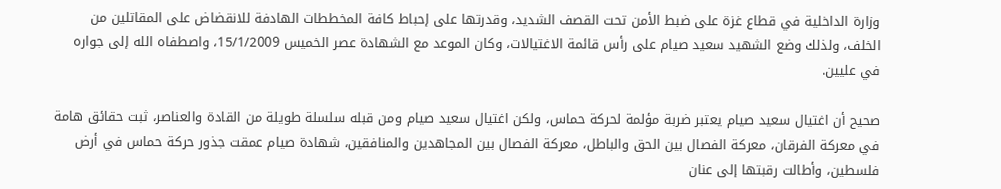وزارة الداخلية في قطاع غزة على ضبط الأمن تحت القصف الشديد، وقدرتها على إحباط كافة المخططات الهادفة للانقضاض على المقاتلين من الخلف، ولذلك وضع الشهيد سعيد صيام على رأس قائمة الاغتيالات، وكان الموعد مع الشهادة عصر الخميس 15/1/2009، واصطفاه الله إلى جواره في عليين.

صحيح أن اغتيال سعيد صيام يعتبر ضربة مؤلمة لحركة حماس، ولكن اغتيال سعيد صيام ومن قبله سلسلة طويلة من القادة والعناصر، ثبت حقائق هامة في معركة الفرقان، معركة الفصال بين الحق والباطل، معركة الفصال بين المجاهدين والمنافقين، شهادة صيام عمقت جذور حركة حماس في أرض فلسطين، وأطالت رقبتها إلى عنان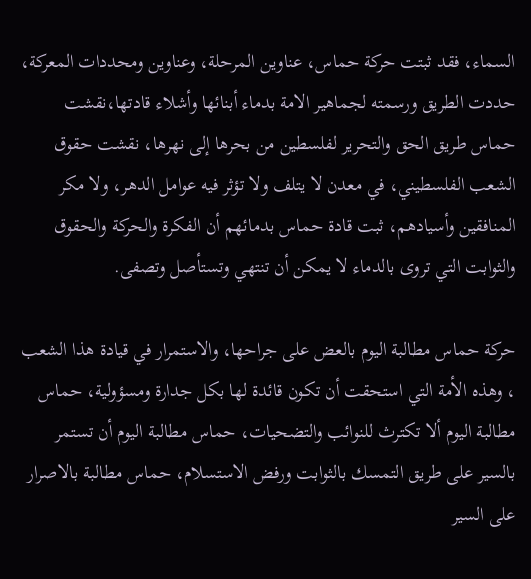السماء، فقد ثبتت حركة حماس، عناوين المرحلة، وعناوين ومحددات المعركة، حددت الطريق ورسمته لجماهير الامة بدماء أبنائها وأشلاء قادتها،نقشت حماس طريق الحق والتحرير لفلسطين من بحرها إلى نهرها، نقشت حقوق الشعب الفلسطيني، في معدن لا يتلف ولا تؤثر فيه عوامل الدهر، ولا مكر المنافقين وأسيادهم، ثبت قادة حماس بدمائهم أن الفكرة والحركة والحقوق والثوابت التي تروى بالدماء لا يمكن أن تنتهي وتستأصل وتصفى.

حركة حماس مطالبة اليوم بالعض على جراحها، والاستمرار في قيادة هذا الشعب ، وهذه الأمة التي استحقت أن تكون قائدة لها بكل جدارة ومسؤولية، حماس مطالبة اليوم ألا تكترث للنوائب والتضحيات، حماس مطالبة اليوم أن تستمر بالسير على طريق التمسك بالثوابت ورفض الاستسلام، حماس مطالبة بالاصرار على السير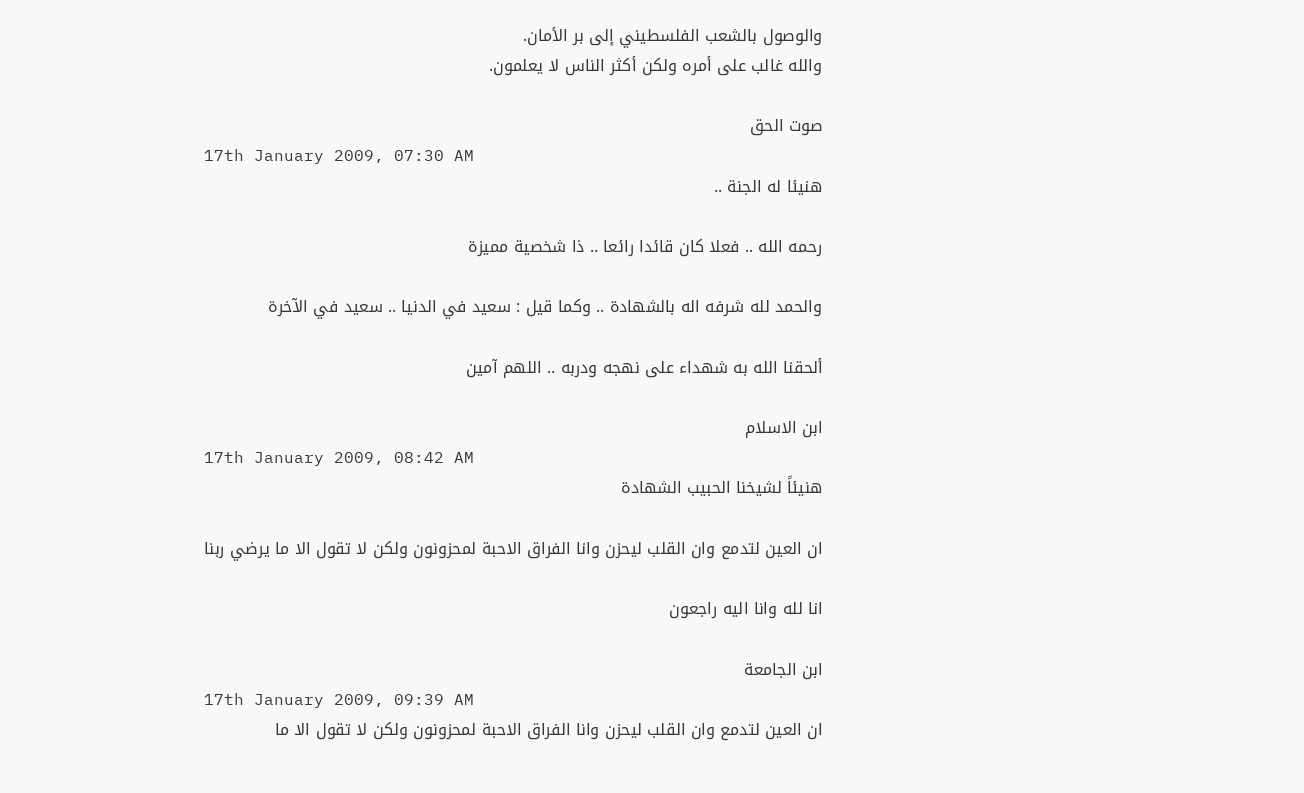والوصول بالشعب الفلسطيني إلى بر الأمان.
والله غالب على أمره ولكن أكثر الناس لا يعلمون.

صوت الحق
17th January 2009, 07:30 AM
هنيئا له الجنة ..

رحمه الله .. فعلا كان قائدا رائعا .. ذا شخصية مميزة

والحمد لله شرفه اله بالشهادة .. وكما قيل : سعيد في الدنيا .. سعيد في الآخرة

ألحقنا الله به شهداء على نهجه ودربه .. اللهم آمين

ابن الاسلام
17th January 2009, 08:42 AM
هنيئاً لشيخنا الحبيب الشهادة

ان العين لتدمع وان القلب ليحزن وانا الفراق الاحبة لمحزونون ولكن لا تقول الا ما يرضي ربنا

انا لله وانا اليه راجعون

ابن الجامعة
17th January 2009, 09:39 AM
ان العين لتدمع وان القلب ليحزن وانا الفراق الاحبة لمحزونون ولكن لا تقول الا ما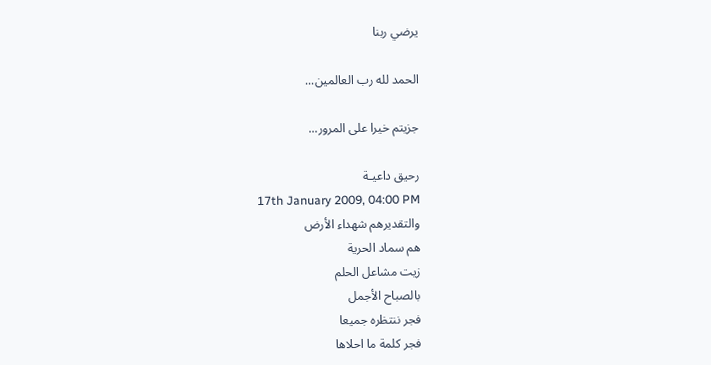يرضي ربنا

الحمد لله رب العالمين...

جزيتم خيرا على المرور...

رحيق داعيـة
17th January 2009, 04:00 PM
والتقديرهم شهداء الأرض
هم سماد الحرية
زيت مشاعل الحلم
بالصباح الأجمل
فجر ننتظره جميعا
فجر كلمة ما احلاها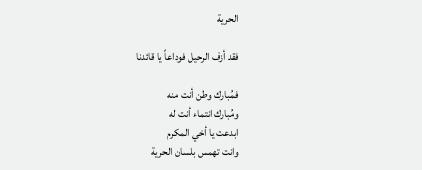الحرية

فقد أزف الرحيل فوداعاً يا قائدنا

فمُبارك وطن أنت منه
ومُبارك انتماء أنت له
ابدعت يا أخي المكرم
وانت تهمس بلسان الحرية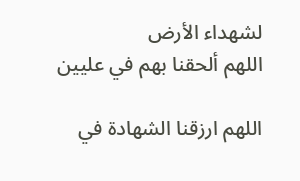لشهداء الأرض
اللهم ألحقنا بهم في عليين

اللهم ارزقنا الشهادة في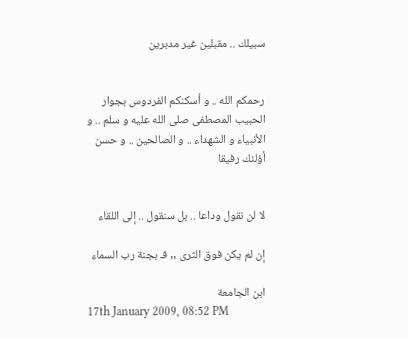سبيلك .. مقبلين غير مدبرين


رحمكم الله .. و أسكنكم الفردوس بجوار الحبيب المصطفى صلى الله عليه و سلم .. و الأنبياء و الشهداء .. و الصالحين .. و حسن أؤلئك رفيقا


لا لن نقول وداعا .. بل سنقول .. إلى اللقاء

إن لم يكن فوق الثرى ,, فـ بجنة رب السماء

ابن الجامعة
17th January 2009, 08:52 PM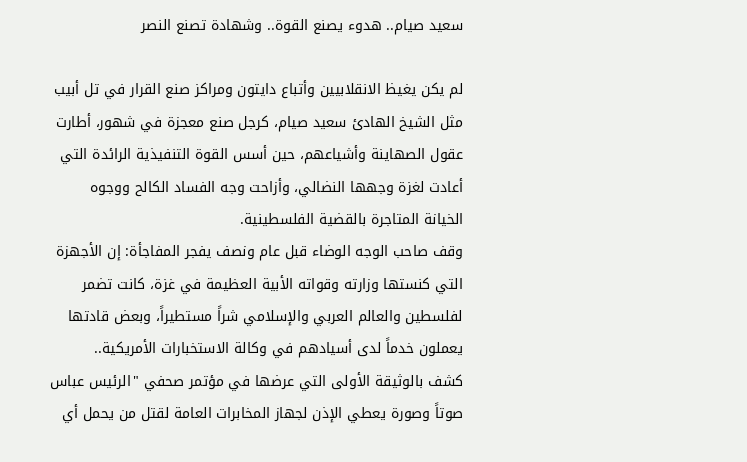سعيد صيام.. هدوء يصنع القوة.. وشهادة تصنع النصر

لم يكن يغيظ الانقلابيين وأتباع دايتون ومراكز صنع القرار في تل أبيب مثل الشيخ الهادئ سعيد صيام، كرجل صنع معجزة في شهور، أطارت عقول الصهاينة وأشياعهم، حين أسس القوة التنفيذية الرائدة التي أعادت لغزة وجهها النضالي، وأزاحت وجه الفساد الكالح ووجوه الخيانة المتاجرة بالقضية الفلسطينية.
وقف صاحب الوجه الوضاء قبل عام ونصف يفجر المفاجأة: إن الأجهزة التي كنستها وزارته وقواته الأبية العظيمة في غزة، كانت تضمر لفلسطين والعالم العربي والإسلامي شراً مستطيراً، وبعض قادتها يعملون خدماً لدى أسيادهم في وكالة الاستخبارات الأمريكية..
كشف بالوثيقة الأولى التي عرضها في مؤتمر صحفي "الرئيس عباس صوتاً وصورة يعطي الإذن لجهاز المخابرات العامة لقتل من يحمل أي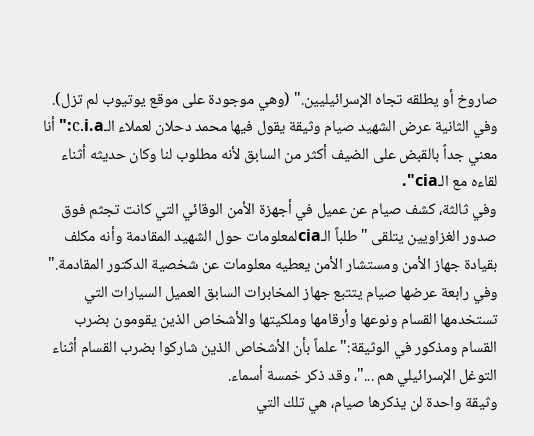صاروخ أو يطلقه تجاه الإسرائيليين." (وهي موجودة على موقع يوتيوب لم تزل).
وفي الثانية عرض الشهيد صيام وثيقة يقول فيها محمد دحلان لعملاء الـc.i.a:" أنا معني جداً بالقبض على الضيف أكثر من السابق لأنه مطلوب لنا وكان حديثه أثناء لقاءه مع الـcia".
وفي ثالثة، كشف صيام عن عميل في أجهزة الأمن الوقائي التي كانت تجثم فوق صدور الغزاويين يتلقى "طلباً الـciaلمعلومات حول الشهيد المقادمة وأنه مكلف بقيادة جهاز الأمن ومستشار الأمن يعطيه معلومات عن شخصية الدكتور المقادمة."
وفي رابعة عرضها صيام يتتبع جهاز المخابرات السابق العميل السيارات التي تستخدمها القسام ونوعها وأرقامها وملكيتها والأشخاص الذين يقومون بضرب القسام ومذكور في الوثيقة:" علماً بأن الأشخاص الذين شاركوا بضرب القسام أثناء التوغل الإسرائيلي هم ..."، وقد ذكر خمسة أسماء.
وثيقة واحدة لن يذكرها صيام، هي تلك التي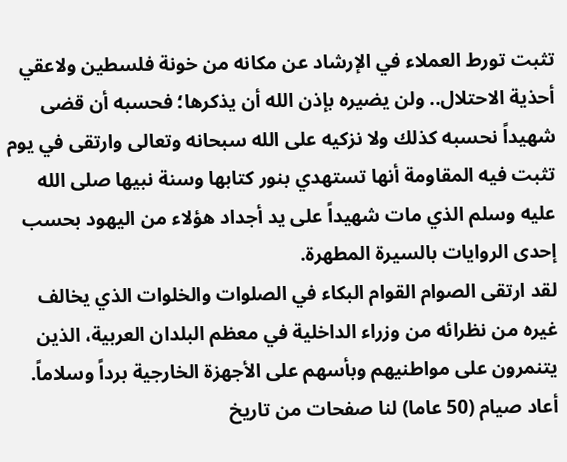تثبت تورط العملاء في الإرشاد عن مكانه من خونة فلسطين ولاعقي أحذية الاحتلال.. ولن يضيره بإذن الله أن يذكرها؛ فحسبه أن قضى شهيداً نحسبه كذلك ولا نزكيه على الله سبحانه وتعالى وارتقى في يوم تثبت فيه المقاومة أنها تستهدي بنور كتابها وسنة نبيها صلى الله عليه وسلم الذي مات شهيداً على يد أجداد هؤلاء من اليهود بحسب إحدى الروايات بالسيرة المطهرة.
لقد ارتقى الصوام القوام البكاء في الصلوات والخلوات الذي يخالف غيره من نظرائه من وزراء الداخلية في معظم البلدان العربية، الذين يتنمرون على مواطنيهم وبأسهم على الأجهزة الخارجية برداً وسلاماً.
أعاد صيام (50 عاما) لنا صفحات من تاريخ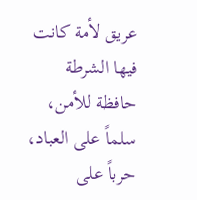عريق لأمة كانت فيها الشرطة حافظة للأمن، سلماً على العباد، حرباً على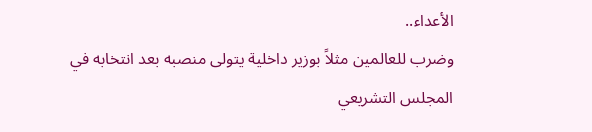الأعداء..
وضرب للعالمين مثلاً بوزير داخلية يتولى منصبه بعد انتخابه في المجلس التشريعي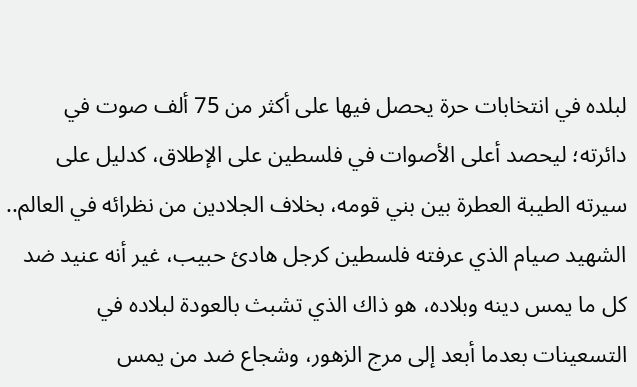لبلده في انتخابات حرة يحصل فيها على أكثر من 75 ألف صوت في دائرته؛ ليحصد أعلى الأصوات في فلسطين على الإطلاق، كدليل على سيرته الطيبة العطرة بين بني قومه، بخلاف الجلادين من نظرائه في العالم..
الشهيد صيام الذي عرفته فلسطين كرجل هادئ حبيب، غير أنه عنيد ضد كل ما يمس دينه وبلاده، هو ذاك الذي تشبث بالعودة لبلاده في التسعينات بعدما أبعد إلى مرج الزهور، وشجاع ضد من يمس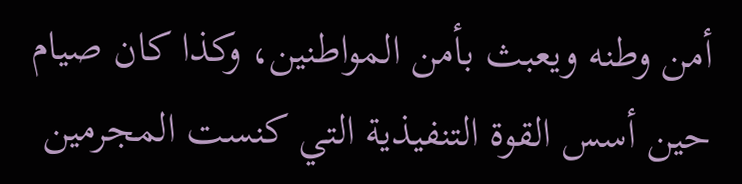أمن وطنه ويعبث بأمن المواطنين، وكذا كان صيام حين أسس القوة التنفيذية التي كنست المجرمين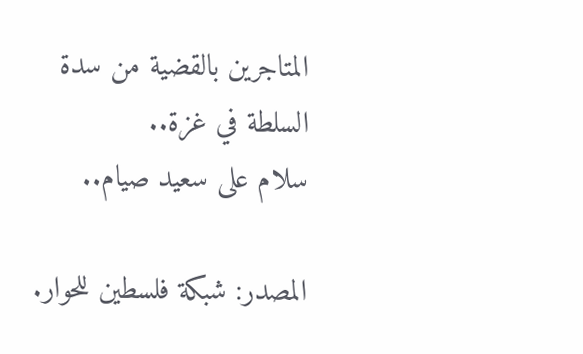المتاجرين بالقضية من سدة السلطة في غزة..
سلام على سعيد صيام..

المصدر: شبكة فلسطين للحوار.